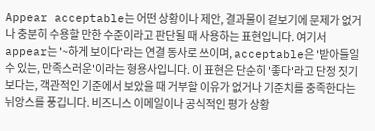Appear acceptable는 어떤 상황이나 제안, 결과물이 겉보기에 문제가 없거나 충분히 수용할 만한 수준이라고 판단될 때 사용하는 표현입니다. 여기서 appear는 '~하게 보이다'라는 연결 동사로 쓰이며, acceptable은 '받아들일 수 있는, 만족스러운'이라는 형용사입니다. 이 표현은 단순히 '좋다'라고 단정 짓기보다는, 객관적인 기준에서 보았을 때 거부할 이유가 없거나 기준치를 충족한다는 뉘앙스를 풍깁니다. 비즈니스 이메일이나 공식적인 평가 상황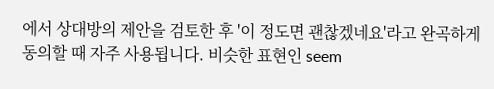에서 상대방의 제안을 검토한 후 '이 정도면 괜찮겠네요'라고 완곡하게 동의할 때 자주 사용됩니다. 비슷한 표현인 seem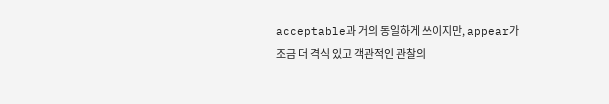acceptable과 거의 동일하게 쓰이지만, appear가 조금 더 격식 있고 객관적인 관찰의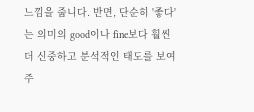느낌을 줍니다. 반면, 단순히 '좋다'는 의미의 good이나 fine보다 훨씬 더 신중하고 분석적인 태도를 보여주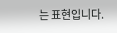는 표현입니다.